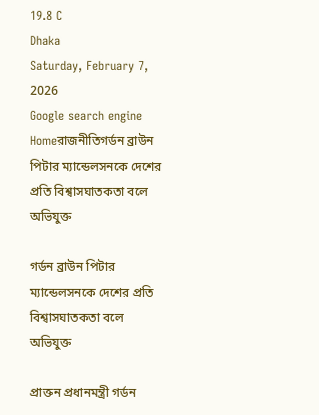19.8 C
Dhaka
Saturday, February 7, 2026
Google search engine
Homeরাজনীতিগর্ডন ব্রাউন পিটার ম্যান্ডেলসনকে দেশের প্রতি বিশ্বাসঘাতকতা বলে অভিযুক্ত

গর্ডন ব্রাউন পিটার ম্যান্ডেলসনকে দেশের প্রতি বিশ্বাসঘাতকতা বলে অভিযুক্ত

প্রাক্তন প্রধানমন্ত্রী গর্ডন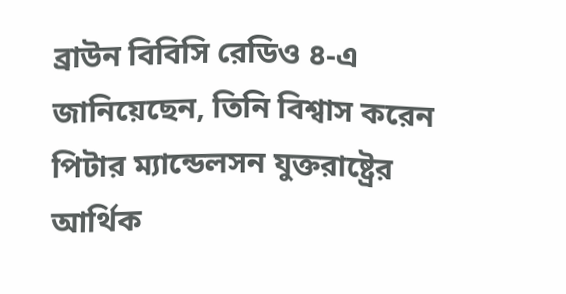ব্রাউন বিবিসি রেডিও ৪-এ জানিয়েছেন, তিনি বিশ্বাস করেন পিটার ম্যান্ডেলসন যুক্তরাষ্ট্রের আর্থিক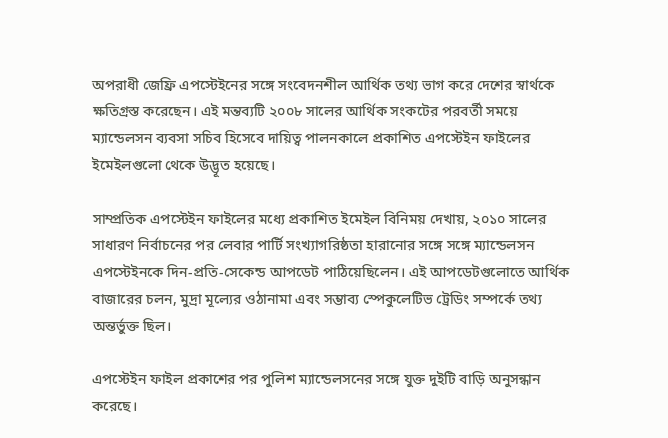অপরাধী জেফ্রি এপস্টেইনের সঙ্গে সংবেদনশীল আর্থিক তথ্য ভাগ করে দেশের স্বার্থকে ক্ষতিগ্রস্ত করেছেন। এই মন্তব্যটি ২০০৮ সালের আর্থিক সংকটের পরবর্তী সময়ে ম্যান্ডেলসন ব্যবসা সচিব হিসেবে দায়িত্ব পালনকালে প্রকাশিত এপস্টেইন ফাইলের ইমেইলগুলো থেকে উদ্ভূত হয়েছে।

সাম্প্রতিক এপস্টেইন ফাইলের মধ্যে প্রকাশিত ইমেইল বিনিময় দেখায়, ২০১০ সালের সাধারণ নির্বাচনের পর লেবার পার্টি সংখ্যাগরিষ্ঠতা হারানোর সঙ্গে সঙ্গে ম্যান্ডেলসন এপস্টেইনকে দিন-প্রতি-সেকেন্ড আপডেট পাঠিয়েছিলেন। এই আপডেটগুলোতে আর্থিক বাজারের চলন, মুদ্রা মূল্যের ওঠানামা এবং সম্ভাব্য স্পেকুলেটিভ ট্রেডিং সম্পর্কে তথ্য অন্তর্ভুক্ত ছিল।

এপস্টেইন ফাইল প্রকাশের পর পুলিশ ম্যান্ডেলসনের সঙ্গে যুক্ত দুইটি বাড়ি অনুসন্ধান করেছে।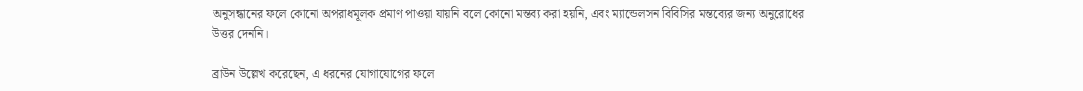অনুসন্ধানের ফলে কোনো অপরাধমূলক প্রমাণ পাওয়া যায়নি বলে কোনো মন্তব্য করা হয়নি, এবং ম্যান্ডেলসন বিবিসির মন্তব্যের জন্য অনুরোধের উত্তর দেননি।

ব্রাউন উল্লেখ করেছেন, এ ধরনের যোগাযোগের ফলে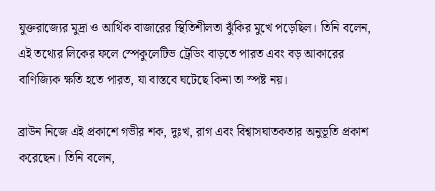যুক্তরাজ্যের মুদ্রা ও আর্থিক বাজারের স্থিতিশীলতা ঝুঁকির মুখে পড়েছিল। তিনি বলেন, এই তথ্যের লিকের ফলে স্পেকুলেটিভ ট্রেডিং বাড়তে পারত এবং বড় আকারের বাণিজ্যিক ক্ষতি হতে পারত, যা বাস্তবে ঘটেছে কিনা তা স্পষ্ট নয়।

ব্রাউন নিজে এই প্রকাশে গভীর শক, দুঃখ, রাগ এবং বিশ্বাসঘাতকতার অনুভূতি প্রকাশ করেছেন। তিনি বলেন,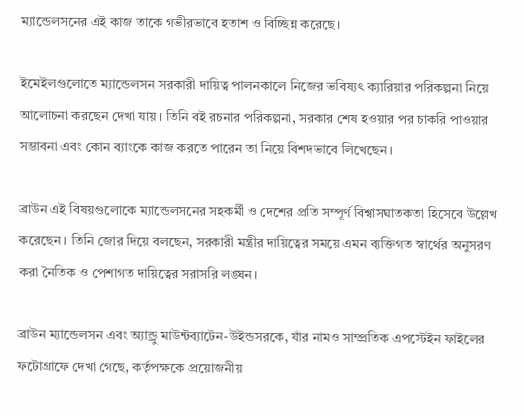ম্যান্ডেলসনের এই কাজ তাকে গভীরভাবে হতাশ ও বিচ্ছিন্ন করেছে।

ইমেইলগুলোতে ম্যান্ডেলসন সরকারী দায়িত্ব পালনকালে নিজের ভবিষ্যৎ ক্যারিয়ার পরিকল্পনা নিয়ে আলোচনা করছেন দেখা যায়। তিনি বই রচনার পরিকল্পনা, সরকার শেষ হওয়ার পর চাকরি পাওয়ার সম্ভাবনা এবং কোন ব্যাংকে কাজ করতে পারেন তা নিয়ে বিশদভাবে লিখেছেন।

ব্রাউন এই বিষয়গুলোকে ম্যান্ডেলসনের সহকর্মী ও দেশের প্রতি সম্পূর্ণ বিশ্বাসঘাতকতা হিসেবে উল্লেখ করেছেন। তিনি জোর দিয়ে বলছেন, সরকারী মন্ত্রীর দায়িত্বের সময়ে এমন ব্যক্তিগত স্বার্থের অনুসরণ করা নৈতিক ও পেশাগত দায়িত্বের সরাসরি লঙ্ঘন।

ব্রাউন ম্যান্ডেলসন এবং অ্যান্ড্রু মাউন্টব্যাটেন-উইন্ডসরকে, যাঁর নামও সাম্প্রতিক এপস্টেইন ফাইলের ফটোগ্রাফে দেখা গেছে, কর্তৃপক্ষকে প্রয়োজনীয়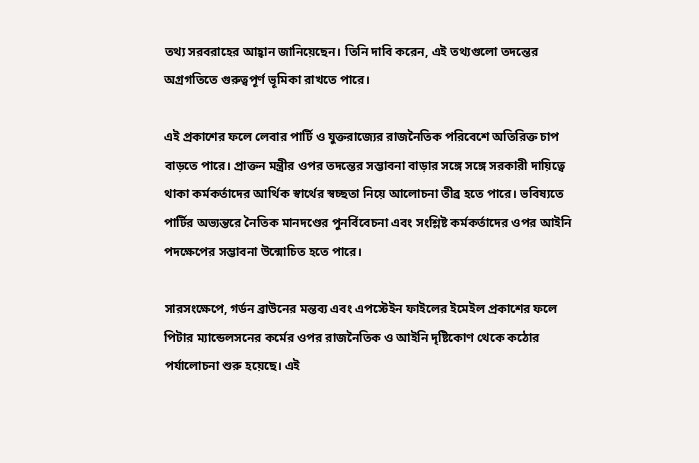তথ্য সরবরাহের আহ্বান জানিয়েছেন। তিনি দাবি করেন, এই তথ্যগুলো তদন্তের অগ্রগতিতে গুরুত্বপূর্ণ ভূমিকা রাখতে পারে।

এই প্রকাশের ফলে লেবার পার্টি ও যুক্তরাজ্যের রাজনৈতিক পরিবেশে অতিরিক্ত চাপ বাড়তে পারে। প্রাক্তন মন্ত্রীর ওপর তদন্তের সম্ভাবনা বাড়ার সঙ্গে সঙ্গে সরকারী দায়িত্বে থাকা কর্মকর্তাদের আর্থিক স্বার্থের স্বচ্ছতা নিয়ে আলোচনা তীব্র হতে পারে। ভবিষ্যতে পার্টির অভ্যন্তরে নৈতিক মানদণ্ডের পুনর্বিবেচনা এবং সংশ্লিষ্ট কর্মকর্তাদের ওপর আইনি পদক্ষেপের সম্ভাবনা উন্মোচিত হতে পারে।

সারসংক্ষেপে, গর্ডন ব্রাউনের মন্তব্য এবং এপস্টেইন ফাইলের ইমেইল প্রকাশের ফলে পিটার ম্যান্ডেলসনের কর্মের ওপর রাজনৈতিক ও আইনি দৃষ্টিকোণ থেকে কঠোর পর্যালোচনা শুরু হয়েছে। এই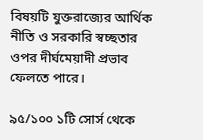বিষয়টি যুক্তরাজ্যের আর্থিক নীতি ও সরকারি স্বচ্ছতার ওপর দীর্ঘমেয়াদী প্রভাব ফেলতে পারে।

৯৫/১০০ ১টি সোর্স থেকে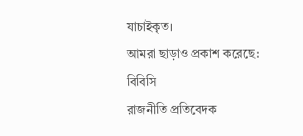যাচাইকৃত।
আমরা ছাড়াও প্রকাশ করেছে: বিবিসি
রাজনীতি প্রতিবেদক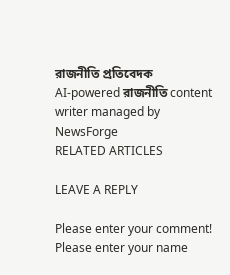রাজনীতি প্রতিবেদক
AI-powered রাজনীতি content writer managed by NewsForge
RELATED ARTICLES

LEAVE A REPLY

Please enter your comment!
Please enter your name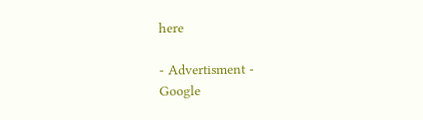here

- Advertisment -
Google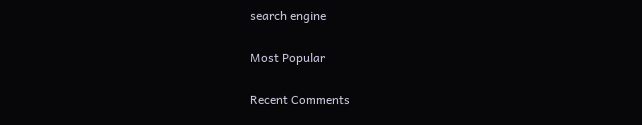search engine

Most Popular

Recent Comments